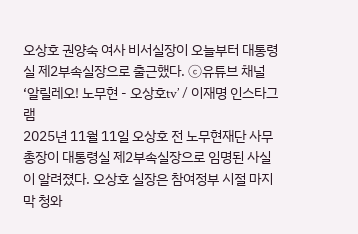오상호 권양숙 여사 비서실장이 오늘부터 대통령실 제2부속실장으로 출근했다. ⓒ유튜브 채널 ‘알릴레오! 노무현 - 오상호tv’ / 이재명 인스타그램
2025년 11월 11일 오상호 전 노무현재단 사무총장이 대통령실 제2부속실장으로 임명된 사실이 알려졌다. 오상호 실장은 참여정부 시절 마지막 청와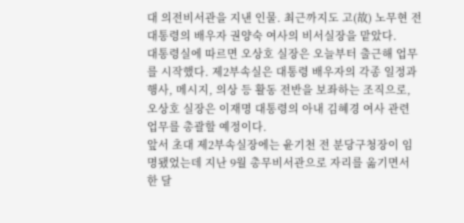대 의전비서관을 지낸 인물. 최근까지도 고(故) 노무현 전 대통령의 배우자 권양숙 여사의 비서실장을 맡았다.
대통령실에 따르면 오상호 실장은 오늘부터 출근해 업무를 시작했다. 제2부속실은 대통령 배우자의 각종 일정과 행사, 메시지, 의상 등 활동 전반을 보좌하는 조직으로, 오상호 실장은 이재명 대통령의 아내 김혜경 여사 관련 업무를 총괄할 예정이다.
앞서 초대 제2부속실장에는 윤기천 전 분당구청장이 임명됐었는데 지난 9월 총무비서관으로 자리를 옮기면서 한 달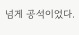넘게 공석이었다.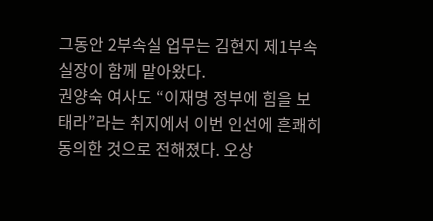그동안 2부속실 업무는 김현지 제1부속실장이 함께 맡아왔다.
권양숙 여사도 “이재명 정부에 힘을 보태라”라는 취지에서 이번 인선에 흔쾌히 동의한 것으로 전해졌다. 오상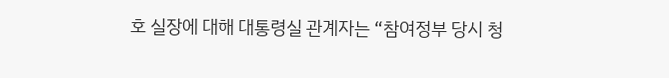호 실장에 대해 대통령실 관계자는 “참여정부 당시 청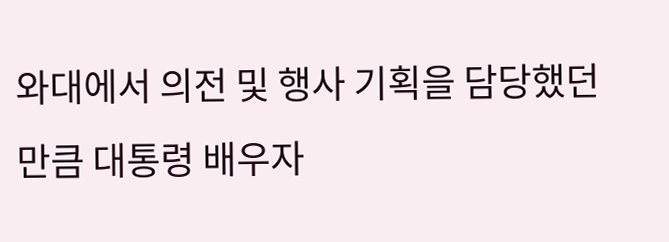와대에서 의전 및 행사 기획을 담당했던 만큼 대통령 배우자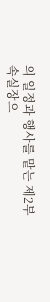의 일정과 행사를 맡는 제2부속실장으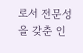로서 전문성을 갖춘 인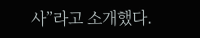사”라고 소개했다.